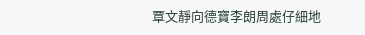覃文靜向德寶李朗周處仔細地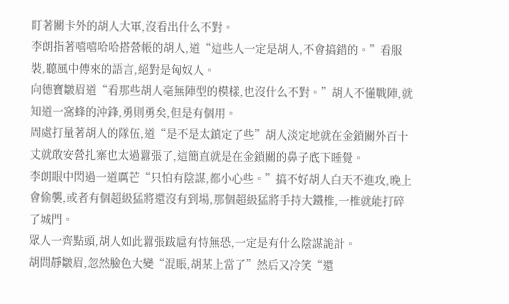盯著關卡外的胡人大軍,沒看出什么不對。
李朗指著嘻嘻哈哈搭營帳的胡人,道“這些人一定是胡人,不會搞錯的。”看服裝,聽風中傳來的語言,絕對是匈奴人。
向德寶皺眉道“看那些胡人毫無陣型的模樣,也沒什么不對。”胡人不懂戰陣,就知道一窩蜂的沖鋒,勇則勇矣,但是有個用。
周處打量著胡人的隊伍,道“是不是太鎮定了些”胡人淡定地就在金鎖關外百十丈就敢安營扎寨也太過囂張了,這簡直就是在金鎖關的鼻子底下睡覺。
李朗眼中閃過一道厲芒“只怕有陰謀,都小心些。”搞不好胡人白天不進攻,晚上會偷襲,或者有個超級猛將還沒有到場,那個超級猛將手持大鐵椎,一椎就能打碎了城門。
眾人一齊點頭,胡人如此囂張跋扈有恃無恐,一定是有什么陰謀詭計。
胡問靜皺眉,忽然臉色大變“混賬,胡某上當了”然后又冷笑“還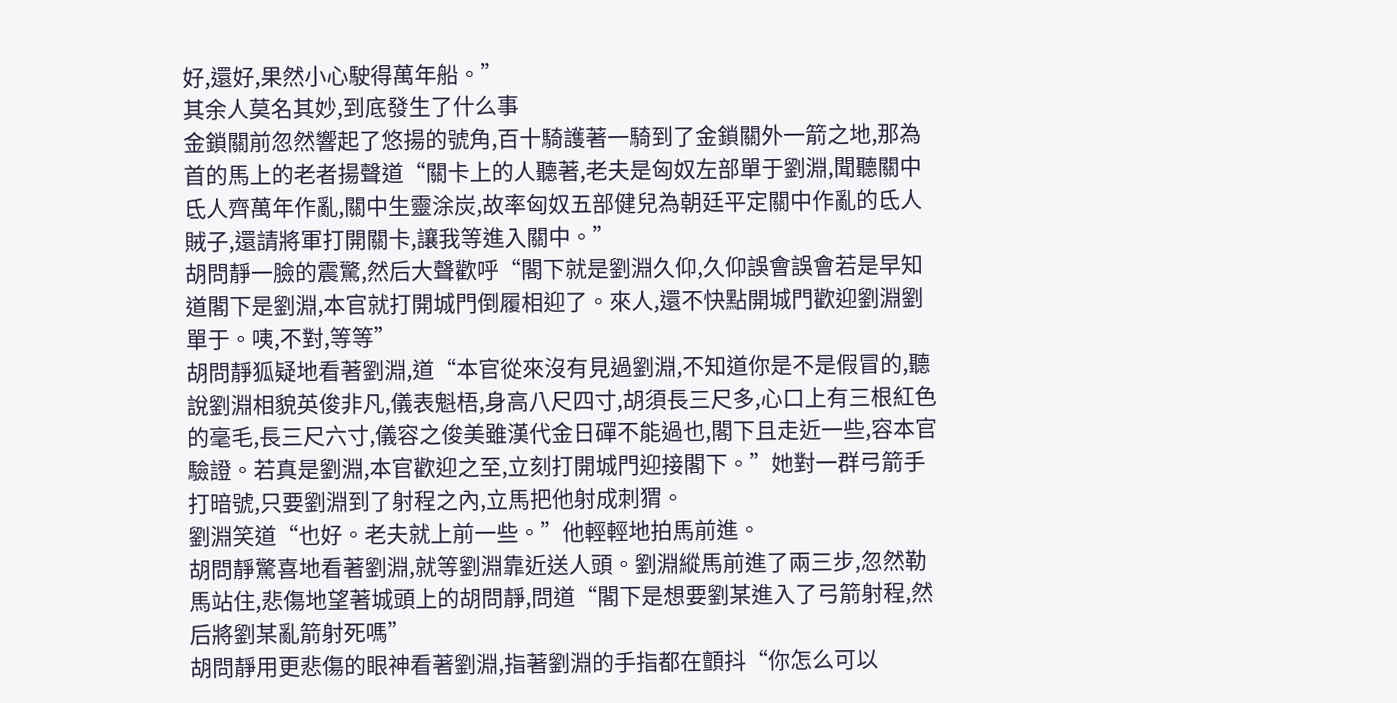好,還好,果然小心駛得萬年船。”
其余人莫名其妙,到底發生了什么事
金鎖關前忽然響起了悠揚的號角,百十騎護著一騎到了金鎖關外一箭之地,那為首的馬上的老者揚聲道“關卡上的人聽著,老夫是匈奴左部單于劉淵,聞聽關中氐人齊萬年作亂,關中生靈涂炭,故率匈奴五部健兒為朝廷平定關中作亂的氐人賊子,還請將軍打開關卡,讓我等進入關中。”
胡問靜一臉的震驚,然后大聲歡呼“閣下就是劉淵久仰,久仰誤會誤會若是早知道閣下是劉淵,本官就打開城門倒履相迎了。來人,還不快點開城門歡迎劉淵劉單于。咦,不對,等等”
胡問靜狐疑地看著劉淵,道“本官從來沒有見過劉淵,不知道你是不是假冒的,聽說劉淵相貌英俊非凡,儀表魁梧,身高八尺四寸,胡須長三尺多,心口上有三根紅色的毫毛,長三尺六寸,儀容之俊美雖漢代金日磾不能過也,閣下且走近一些,容本官驗證。若真是劉淵,本官歡迎之至,立刻打開城門迎接閣下。”她對一群弓箭手打暗號,只要劉淵到了射程之內,立馬把他射成刺猬。
劉淵笑道“也好。老夫就上前一些。”他輕輕地拍馬前進。
胡問靜驚喜地看著劉淵,就等劉淵靠近送人頭。劉淵縱馬前進了兩三步,忽然勒馬站住,悲傷地望著城頭上的胡問靜,問道“閣下是想要劉某進入了弓箭射程,然后將劉某亂箭射死嗎”
胡問靜用更悲傷的眼神看著劉淵,指著劉淵的手指都在顫抖“你怎么可以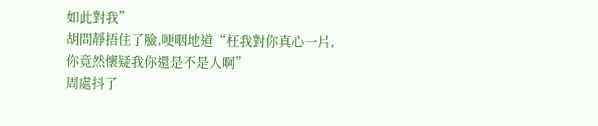如此對我”
胡問靜捂住了臉,哽咽地道“枉我對你真心一片,你竟然懷疑我你還是不是人啊”
周處抖了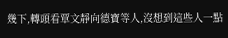幾下,轉頭看覃文靜向德寶等人,沒想到這些人一點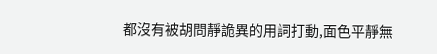都沒有被胡問靜詭異的用詞打動,面色平靜無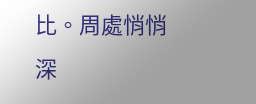比。周處悄悄深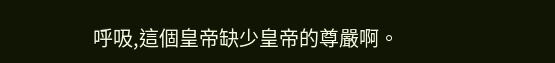呼吸,這個皇帝缺少皇帝的尊嚴啊。